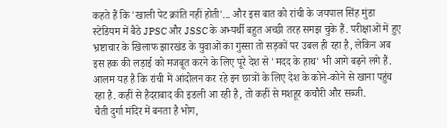कहते हैं कि 'खाली पेट क्रांति नहीं होती'... और इस बात को रांची के जयपाल सिंह मुंडा स्टेडियम में बैठे JPSC और JSSC के अभ्यर्थी बहुत अच्छी तरह समझ चुके हैं. परीक्षाओं में हुए भ्रष्टाचार के खिलाफ झारखंड के युवाओं का गुस्सा तो सड़कों पर उबल ही रहा है, लेकिन अब इस हक की लड़ाई को मजबूत करने के लिए पूरे देश से 'मदद के हाथ' भी आगे बढ़ने लगे हैं.
आलम यह है कि रांची में आंदोलन कर रहे इन छात्रों के लिए देश के कोने-कोने से खाना पहुंच रहा है. कहीं से हैदराबाद की इडली आ रही है, तो कहीं से मशहूर कचौरी और सब्जी.
चैती दुर्गा मंदिर में बनता है भोग,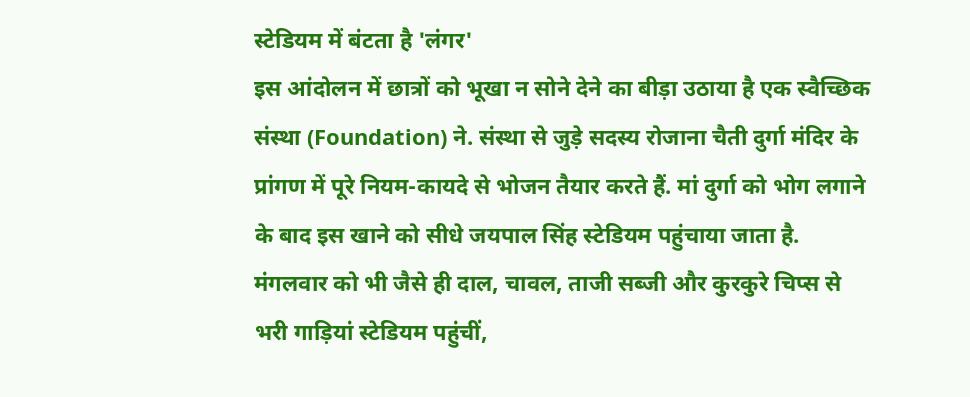स्टेडियम में बंटता है 'लंगर'
इस आंदोलन में छात्रों को भूखा न सोने देने का बीड़ा उठाया है एक स्वैच्छिक संस्था (Foundation) ने. संस्था से जुड़े सदस्य रोजाना चैती दुर्गा मंदिर के प्रांगण में पूरे नियम-कायदे से भोजन तैयार करते हैं. मां दुर्गा को भोग लगाने के बाद इस खाने को सीधे जयपाल सिंह स्टेडियम पहुंचाया जाता है.
मंगलवार को भी जैसे ही दाल, चावल, ताजी सब्जी और कुरकुरे चिप्स से भरी गाड़ियां स्टेडियम पहुंचीं,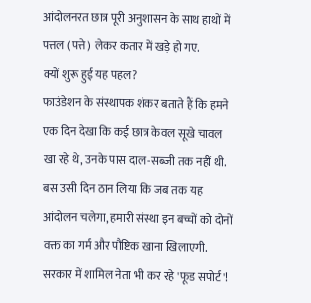आंदोलनरत छात्र पूरी अनुशासन के साथ हाथों में पत्तल (पत्ते) लेकर कतार में खड़े हो गए.
क्यों शुरू हुई यह पहल?
फाउंडेशन के संस्थापक शंकर बताते हैं कि हमने एक दिन देखा कि कई छात्र केवल सूखे चावल खा रहे थे, उनके पास दाल-सब्जी तक नहीं थी. बस उसी दिन ठान लिया कि जब तक यह आंदोलन चलेगा, हमारी संस्था इन बच्चों को दोनों वक्त का गर्म और पौष्टिक खाना खिलाएगी.
सरकार में शामिल नेता भी कर रहे 'फूड सपोर्ट'!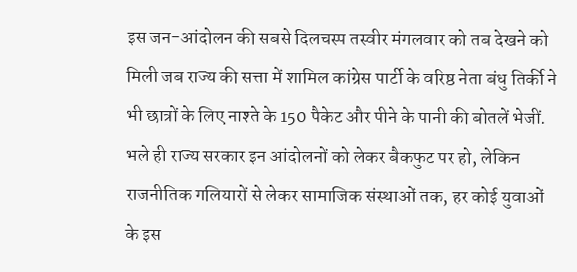इस जन-आंदोलन की सबसे दिलचस्प तस्वीर मंगलवार को तब देखने को मिली जब राज्य की सत्ता में शामिल कांग्रेस पार्टी के वरिष्ठ नेता बंधु तिर्की ने भी छात्रों के लिए नाश्ते के 150 पैकेट और पीने के पानी की बोतलें भेजीं.
भले ही राज्य सरकार इन आंदोलनों को लेकर बैकफुट पर हो, लेकिन राजनीतिक गलियारों से लेकर सामाजिक संस्थाओं तक, हर कोई युवाओं के इस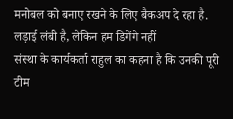मनोबल को बनाए रखने के लिए बैकअप दे रहा है.
लड़ाई लंबी है, लेकिन हम डिगेंगे नहीं
संस्था के कार्यकर्ता राहुल का कहना है कि उनकी पूरी टीम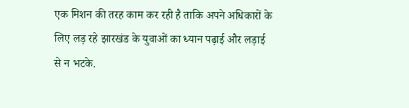एक मिशन की तरह काम कर रही है ताकि अपने अधिकारों के लिए लड़ रहे झारखंड के युवाओं का ध्यान पढ़ाई और लड़ाई से न भटके.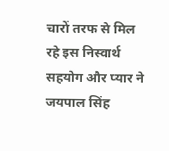चारों तरफ से मिल रहे इस निस्वार्थ सहयोग और प्यार ने जयपाल सिंह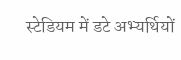स्टेडियम में डटे अभ्यर्थियों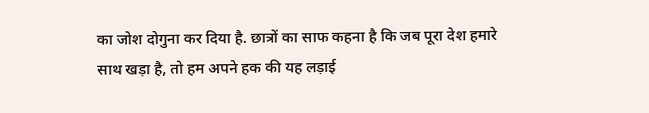का जोश दोगुना कर दिया है. छात्रों का साफ कहना है कि जब पूरा देश हमारे साथ खड़ा है, तो हम अपने हक की यह लड़ाई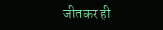जीतकर ही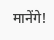मानेंगे!